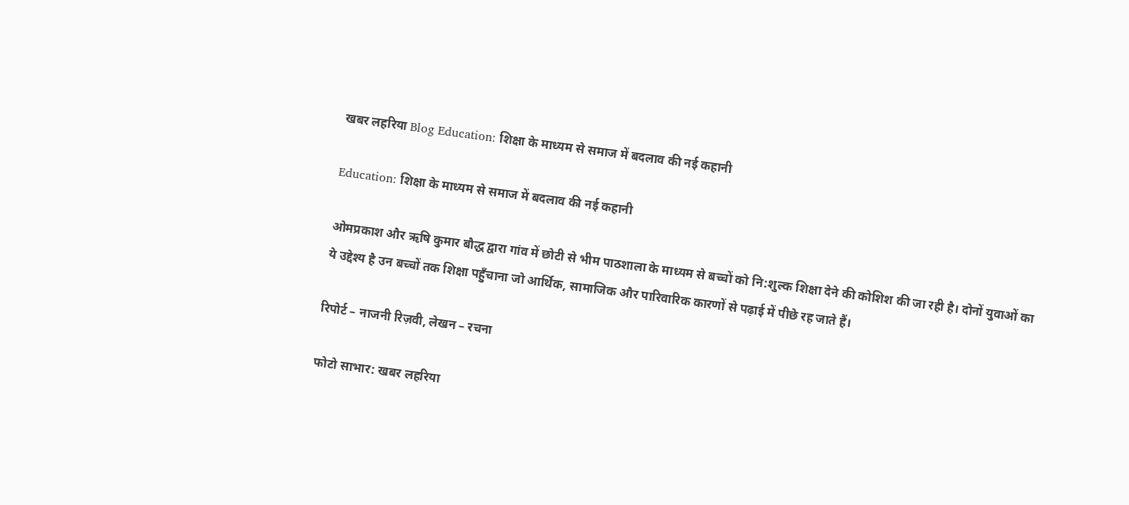खबर लहरिया Blog Education: शिक्षा के माध्यम से समाज में बदलाव की नई कहानी

Education: शिक्षा के माध्यम से समाज में बदलाव की नई कहानी

ओमप्रकाश और ऋषि कुमार बौद्ध द्वारा गांव में छोटी से भीम पाठशाला के माध्यम से बच्चों को नि:शुल्क शिक्षा देने की कोशिश की जा रही है। दोनों युवाओं का ये उद्देश्य है उन बच्चों तक शिक्षा पहुँचाना जो आर्थिक, सामाजिक और पारिवारिक कारणों से पढ़ाई में पीछे रह जाते हैं।

रिपोर्ट – नाजनी रिज़वी, लेखन – रचना

फोटो साभार: खबर लहरिया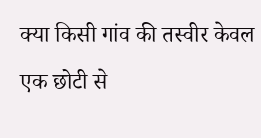क्या किसी गांव की तस्वीर केवल एक छोटी से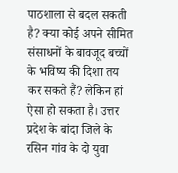पाठशाला से बदल सकती है? क्या कोई अपने सीमित संसाधनों के बावजूद बच्चों के भविष्य की दिशा तय कर सकते हैं? लेकिन हां ऐसा हो सकता है। उत्तर प्रदेश के बांदा जिले के रसिन गांव के दो युवा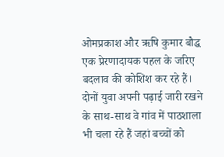ओमप्रकाश और ऋषि कुमार बौद्ध एक प्रेरणादायक पहल के जरिए बदलाव की कोशिश कर रहे हैं। दोनों युवा अपनी पढ़ाई जारी रखने के साथ-साथ वे गांव में पाठशाला भी चला रहे हैं जहां बच्चों को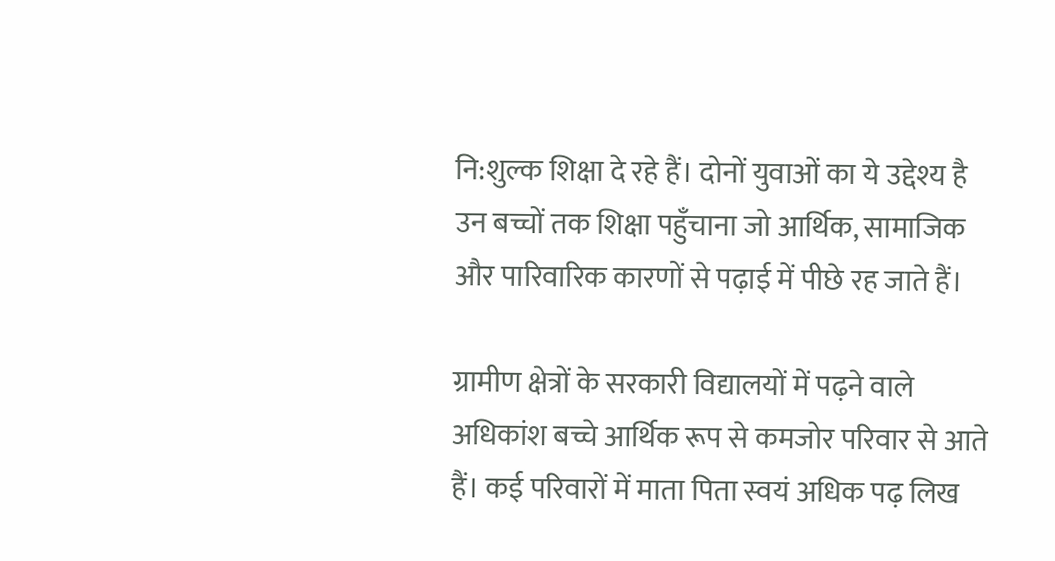नि:शुल्क शिक्षा दे रहे हैं। दोनों युवाओं का ये उद्देश्य है उन बच्चों तक शिक्षा पहुँचाना जो आर्थिक, सामाजिक और पारिवारिक कारणों से पढ़ाई में पीछे रह जाते हैं।

ग्रामीण क्षेत्रों के सरकारी विद्यालयों में पढ़ने वाले अधिकांश बच्चे आर्थिक रूप से कमजोर परिवार से आते हैं। कई परिवारों में माता पिता स्वयं अधिक पढ़ लिख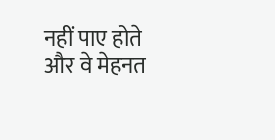नहीं पाए होते और वे मेहनत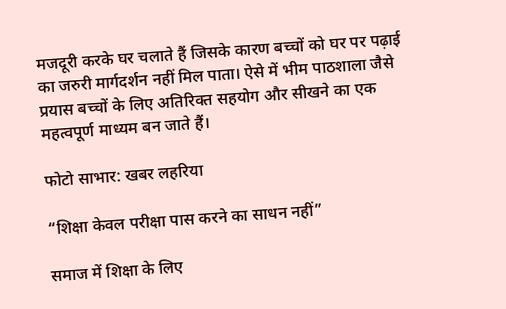मजदूरी करके घर चलाते हैं जिसके कारण बच्चों को घर पर पढ़ाई का जरुरी मार्गदर्शन नहीं मिल पाता। ऐसे में भीम पाठशाला जैसे प्रयास बच्चों के लिए अतिरिक्त सहयोग और सीखने का एक महत्वपूर्ण माध्यम बन जाते हैं।

फोटो साभार: खबर लहरिया

“शिक्षा केवल परीक्षा पास करने का साधन नहीं”

समाज में शिक्षा के लिए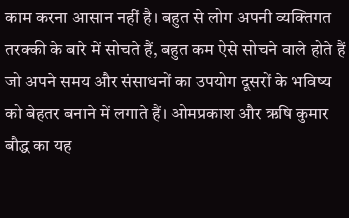काम करना आसान नहीं है। बहुत से लोग अपनी व्यक्तिगत तरक्की के बारे में सोचते हैं, बहुत कम ऐसे सोचने वाले होते हैं जो अपने समय और संसाधनों का उपयोग दूसरों के भविष्य को बेहतर बनाने में लगाते हैं। ओमप्रकाश और ऋषि कुमार बौद्ध का यह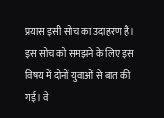प्रयास इसी सोच का उदाहरण है। इस सोच को समझने के लिए इस विषय में दोनों युवाओं से बात की गई। वे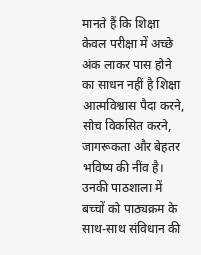मानते हैं कि शिक्षा केवल परीक्षा में अच्छे अंक लाकर पास होने का साधन नहीं है शिक्षा आत्मविश्वास पैदा करने, सोच विकसित करने, जागरूकता और बेहतर भविष्य की नींव है। उनकी पाठशाला में बच्चों को पाठ्यक्रम के साथ-साथ संविधान की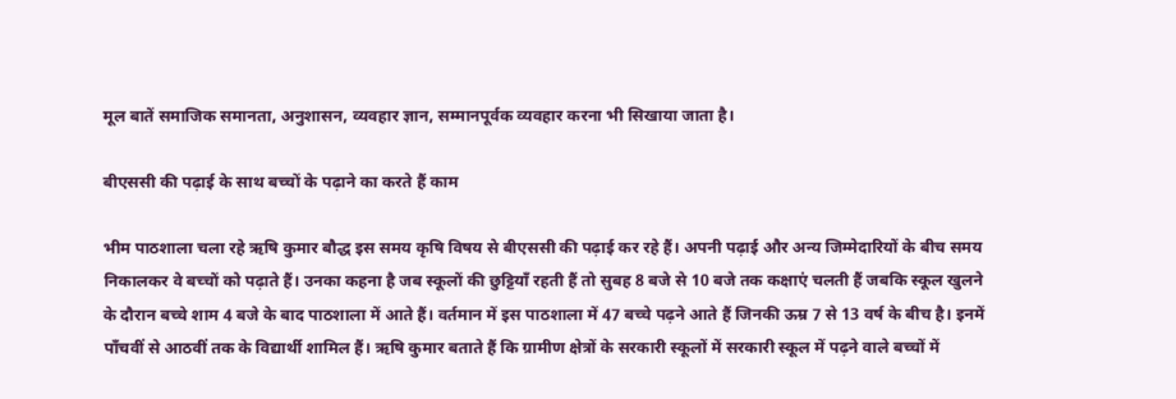मूल बातें समाजिक समानता, अनुशासन, व्यवहार ज्ञान, सम्मानपूर्वक व्यवहार करना भी सिखाया जाता है।

बीएससी की पढ़ाई के साथ बच्चों के पढ़ाने का करते हैं काम

भीम पाठशाला चला रहे ऋषि कुमार बौद्ध इस समय कृषि विषय से बीएससी की पढ़ाई कर रहे हैं। अपनी पढ़ाई और अन्य जिम्मेदारियों के बीच समय निकालकर वे बच्चों को पढ़ाते हैं। उनका कहना है जब स्कूलों की छुट्टियाँ रहती हैं तो सुबह 8 बजे से 10 बजे तक कक्षाएं चलती हैं जबकि स्कूल खुलने के दौरान बच्चे शाम 4 बजे के बाद पाठशाला में आते हैं। वर्तमान में इस पाठशाला में 47 बच्चे पढ़ने आते हैं जिनकी ऊम्र 7 से 13 वर्ष के बीच है। इनमें पाँचवीं से आठवीं तक के विद्यार्थी शामिल हैं। ऋषि कुमार बताते हैं कि ग्रामीण क्षेत्रों के सरकारी स्कूलों में सरकारी स्कूल में पढ़ने वाले बच्चों में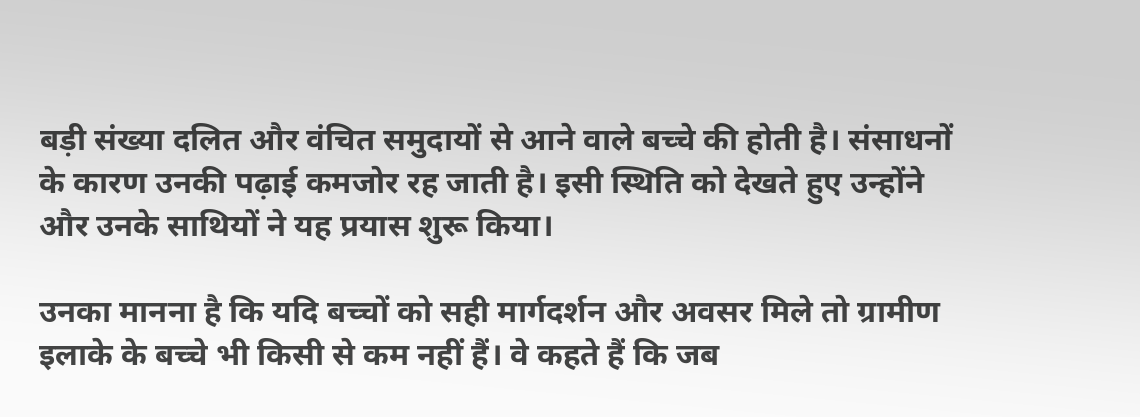बड़ी संख्या दलित और वंचित समुदायों से आने वाले बच्चे की होती है। संसाधनों के कारण उनकी पढ़ाई कमजोर रह जाती है। इसी स्थिति को देखते हुए उन्होंने और उनके साथियों ने यह प्रयास शुरू किया।

उनका मानना है कि यदि बच्चों को सही मार्गदर्शन और अवसर मिले तो ग्रामीण इलाके के बच्चे भी किसी से कम नहीं हैं। वे कहते हैं कि जब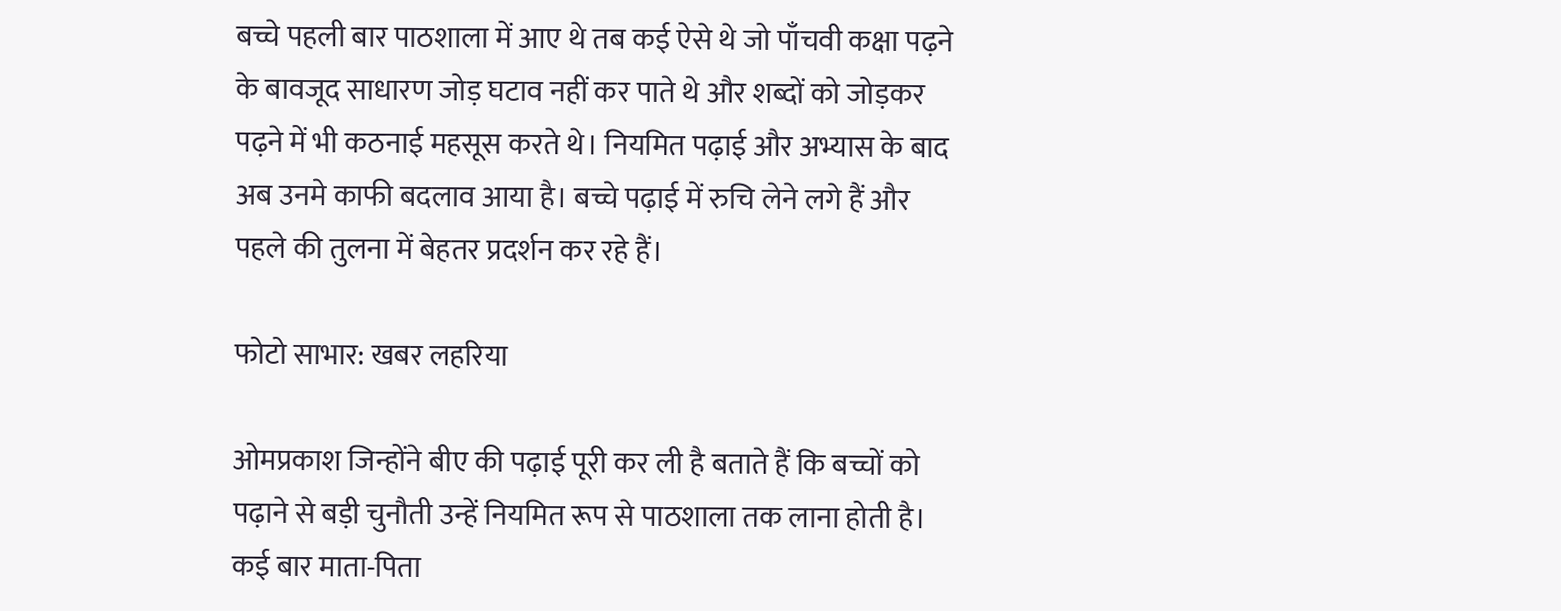बच्चे पहली बार पाठशाला में आए थे तब कई ऐसे थे जो पाँचवी कक्षा पढ़ने के बावजूद साधारण जोड़ घटाव नहीं कर पाते थे और शब्दों को जोड़कर पढ़ने में भी कठनाई महसूस करते थे। नियमित पढ़ाई और अभ्यास के बाद अब उनमे काफी बदलाव आया है। बच्चे पढ़ाई में रुचि लेने लगे हैं और पहले की तुलना में बेहतर प्रदर्शन कर रहे हैं।

फोटो साभार: खबर लहरिया

ओमप्रकाश जिन्होंने बीए की पढ़ाई पूरी कर ली है बताते हैं कि बच्चों को पढ़ाने से बड़ी चुनौती उन्हें नियमित रूप से पाठशाला तक लाना होती है। कई बार माता-पिता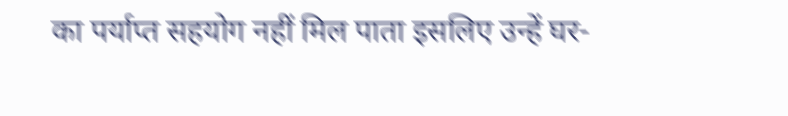का पर्याप्त सहयोग नहीं मिल पाता इसलिए उन्हें घर-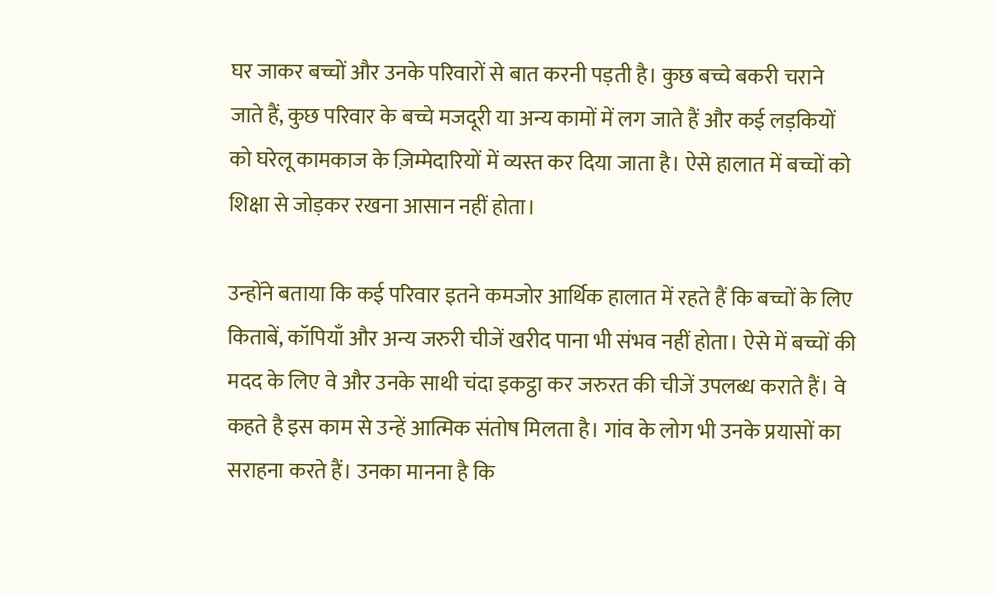घर जाकर बच्चों और उनके परिवारों से बात करनी पड़ती है। कुछ बच्चे बकरी चराने जाते हैं, कुछ परिवार के बच्चे मजदूरी या अन्य कामों में लग जाते हैं और कई लड़कियों को घरेलू कामकाज के ज़िम्मेदारियों में व्यस्त कर दिया जाता है। ऐसे हालात में बच्चों को शिक्षा से जोड़कर रखना आसान नहीं होता।

उन्होंने बताया कि कई परिवार इतने कमजोर आर्थिक हालात में रहते हैं कि बच्चों के लिए किताबें, कॉपियाँ और अन्य जरुरी चीजें खरीद पाना भी संभव नहीं होता। ऐसे में बच्चों की मदद के लिए वे और उनके साथी चंदा इकट्ठा कर जरुरत की चीजें उपलब्ध कराते हैं। वे कहते है इस काम से उन्हें आत्मिक संतोष मिलता है। गांव के लोग भी उनके प्रयासों का सराहना करते हैं। उनका मानना है कि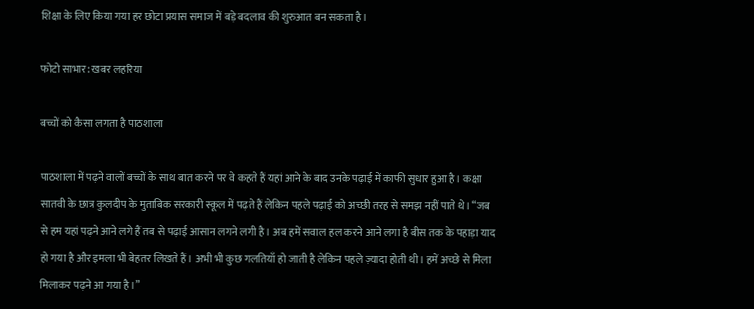शिक्षा के लिए किया गया हर छोटा प्रयास समाज में बड़े बदलाव की शुरुआत बन सकता है।

फोटो साभार: खबर लहरिया

बच्चों को कैसा लगता है पाठशाला

पाठशाला में पढ़ने वालों बच्चों के साथ बात करने पर वे कहते हैं यहां आने के बाद उनके पढ़ाई में काफी सुधार हुआ है। कक्षा सातवी के छात्र कुलदीप के मुताबिक सरकारी स्कूल में पढ़ते हैं लेकिन पहले पढ़ाई को अच्छी तरह से समझ नहीं पाते थे। “जब से हम यहां पढ़ने आने लगे हैं तब से पढ़ाई आसान लगने लगी है। अब हमें सवाल हल करने आने लगा है बीस तक के पहाड़ा याद हो गया है और इमला भी बेहतर लिखते हैं। अभी भी कुछ गलतियाँ हो जाती है लेकिन पहले ज़्यादा होती थी। हमें अच्छे से मिला मिलाकर पढ़ने आ गया है।”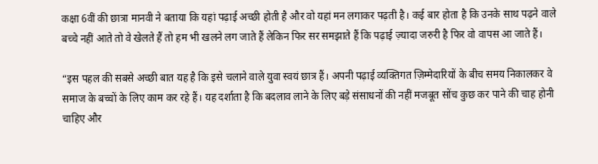कक्षा 6वीं की छात्रा मानवी ने बताया कि यहां पढ़ाई अच्छी होती है और वो यहां मन लगाकर पढ़ती है। कई बार होता है कि उनके साथ पढ़ने वाले बच्चे नहीं आते तो वे खेलते हैं तो हम भी खलने लग जाते हैं लेकिन फिर सर समझाते हैं कि पढ़ाई ज़्यादा जरुरी है फिर वो वापस आ जाते हैं।

“इस पहल की सबसे अच्छी बात यह है कि इसे चलाने वाले युवा स्वयं छात्र हैं। अपनी पढ़ाई व्यक्तिगत ज़िम्मेदारियों के बीच समय निकालकर वे समाज के बच्चों के लिए काम कर रहे हैं। यह दर्शाता है कि बदलाव लाने के लिए बड़े संसाधनों की नहीं मजबूत सोंच कुछ कर पाने की चाह होनी चाहिए और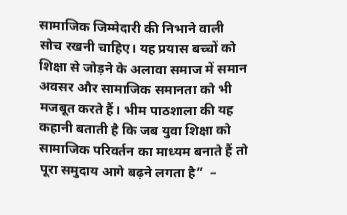सामाजिक जिम्मेदारी की निभाने वाली सोच रखनी चाहिए। यह प्रयास बच्चों को शिक्षा से जोड़ने के अलावा समाज में समान अवसर और सामाजिक समानता को भी मजबूत करते हैं। भीम पाठशाला की यह कहानी बताती है कि जब युवा शिक्षा को सामाजिक परिवर्तन का माध्यम बनाते हैं तो पूरा समुदाय आगे बढ़ने लगता है”  –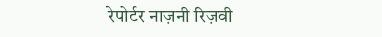रेपोर्टर नाज़नी रिज़वी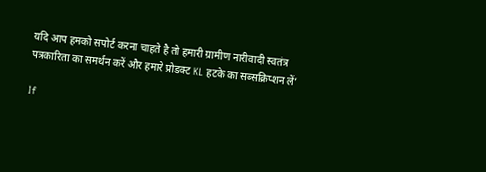यदि आप हमको सपोर्ट करना चाहते है तो हमारी ग्रामीण नारीवादी स्वतंत्र पत्रकारिता का समर्थन करें और हमारे प्रोडक्ट KL हटके का सब्सक्रिप्शन लें’

If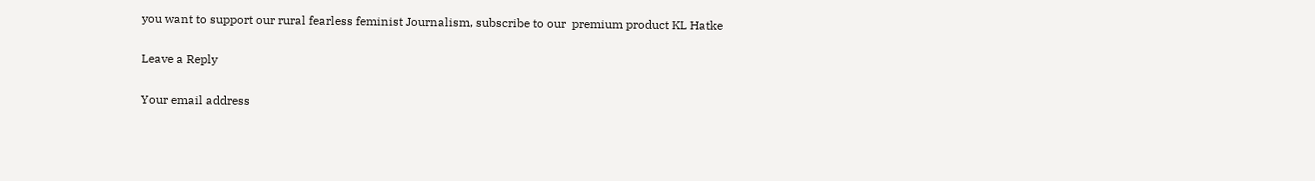you want to support our rural fearless feminist Journalism, subscribe to our  premium product KL Hatke

Leave a Reply

Your email address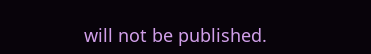will not be published.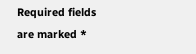Required fields are marked *